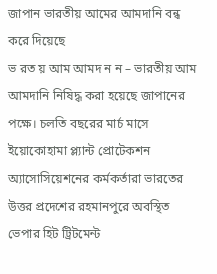জাপান ভারতীয় আমের আমদানি বন্ধ করে দিয়েছে
ভ রত য় আম আমদ ন ন – ভারতীয় আম আমদানি নিষিদ্ধ করা হয়েছে জাপানের পক্ষে। চলতি বছরের মার্চ মাসে ইয়োকোহামা প্ল্যান্ট প্রোটেকশন অ্যাসোসিয়েশনের কর্মকর্তারা ভারতের উত্তর প্রদেশের রহমানপুরে অবস্থিত ভেপার হিট ট্রিটমেন্ট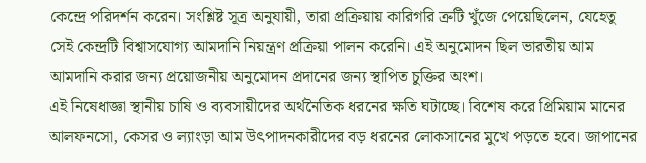কেন্দ্রে পরিদর্শন করেন। সংশ্লিষ্ট সূত্র অনুযায়ী, তারা প্রক্রিয়ায় কারিগরি ত্রুটি খুঁজে পেয়েছিলেন, যেহেতু সেই কেন্দ্রটি বিশ্বাসযোগ্য আমদানি নিয়ন্ত্রণ প্রক্রিয়া পালন করেনি। এই অনুমোদন ছিল ভারতীয় আম আমদানি করার জন্য প্রয়োজনীয় অনুমোদন প্রদানের জন্য স্থাপিত চুক্তির অংশ।
এই নিষেধাজ্ঞা স্থানীয় চাষি ও ব্যবসায়ীদের অর্থনৈতিক ধরনের ক্ষতি ঘটাচ্ছে। বিশেষ করে প্রিমিয়াম মানের আলফনসো, কেসর ও ল্যাংড়া আম উৎপাদনকারীদের বড় ধরনের লোকসানের মুখে পড়তে হবে। জাপানের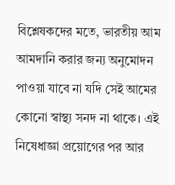বিশ্লেষকদের মতে, ভারতীয় আম আমদানি করার জন্য অনুমোদন পাওয়া যাবে না যদি সেই আমের কোনো স্বাস্থ্য সনদ না থাকে। এই নিষেধাজ্ঞা প্রয়োগের পর আর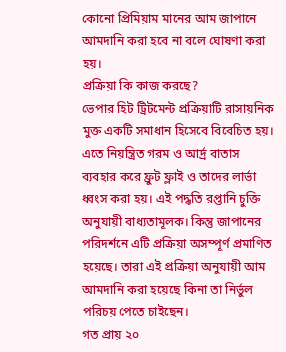কোনো প্রিমিয়াম মানের আম জাপানে আমদানি করা হবে না বলে ঘোষণা করা হয়।
প্রক্রিয়া কি কাজ করছে?
ভেপার হিট ট্রিটমেন্ট প্রক্রিয়াটি রাসায়নিক মুক্ত একটি সমাধান হিসেবে বিবেচিত হয়। এতে নিয়ন্ত্রিত গরম ও আর্দ্র বাতাস ব্যবহার করে ফ্রুট ফ্লাই ও তাদের লার্ভা ধ্বংস করা হয়। এই পদ্ধতি রপ্তানি চুক্তি অনুযায়ী বাধ্যতামূলক। কিন্তু জাপানের পরিদর্শনে এটি প্রক্রিয়া অসম্পূর্ণ প্রমাণিত হয়েছে। তারা এই প্রক্রিয়া অনুযায়ী আম আমদানি করা হয়েছে কিনা তা নির্ভুল পরিচয় পেতে চাইছেন।
গত প্রায় ২০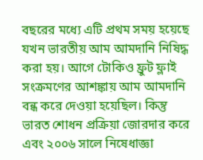বছরের মধ্যে এটি প্রথম সময় হয়েছে যখন ভারতীয় আম আমদানি নিষিদ্ধ করা হয়। আগে টোকিও ফ্রুট ফ্লাই সংক্রমণের আশঙ্কায় আম আমদানি বন্ধ করে দেওয়া হয়েছিল। কিন্তু ভারত শোধন প্রক্রিয়া জোরদার করে এবং ২০০৬ সালে নিষেধাজ্ঞা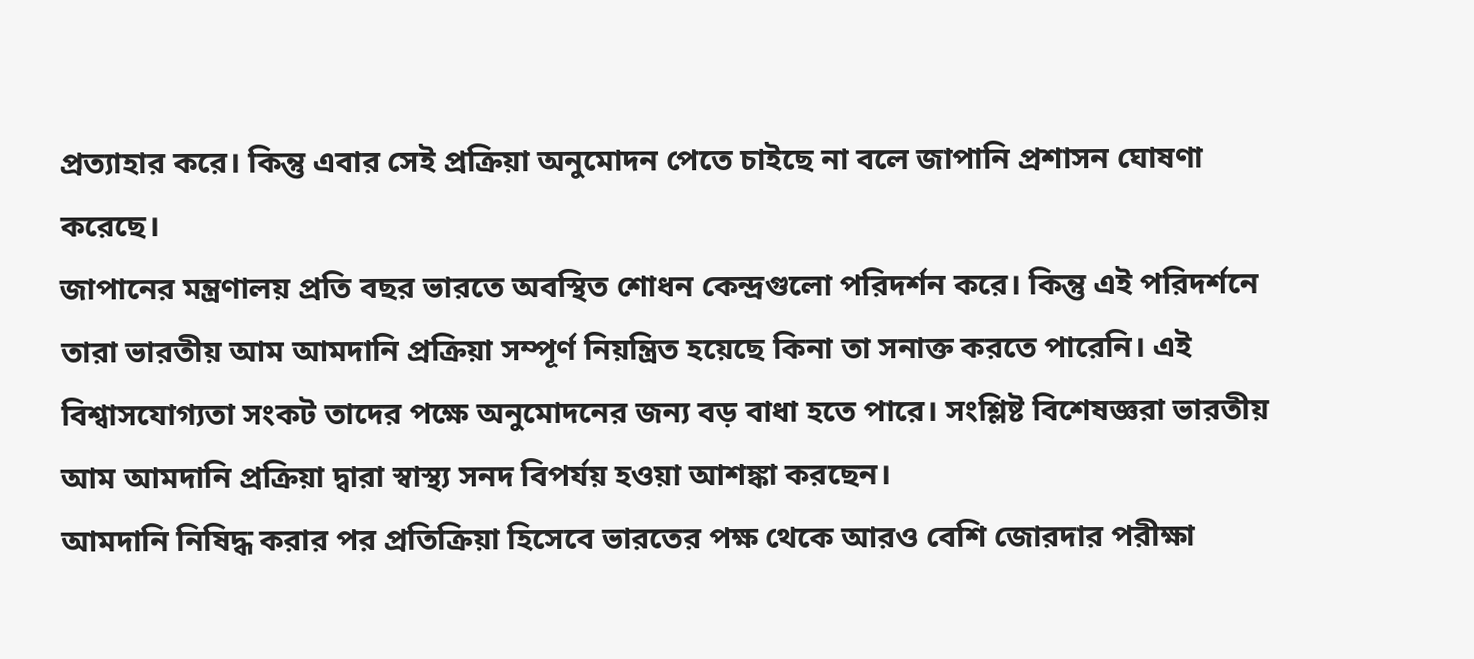প্রত্যাহার করে। কিন্তু এবার সেই প্রক্রিয়া অনুমোদন পেতে চাইছে না বলে জাপানি প্রশাসন ঘোষণা করেছে।
জাপানের মন্ত্রণালয় প্রতি বছর ভারতে অবস্থিত শোধন কেন্দ্রগুলো পরিদর্শন করে। কিন্তু এই পরিদর্শনে তারা ভারতীয় আম আমদানি প্রক্রিয়া সম্পূর্ণ নিয়ন্ত্রিত হয়েছে কিনা তা সনাক্ত করতে পারেনি। এই বিশ্বাসযোগ্যতা সংকট তাদের পক্ষে অনুমোদনের জন্য বড় বাধা হতে পারে। সংশ্লিষ্ট বিশেষজ্ঞরা ভারতীয় আম আমদানি প্রক্রিয়া দ্বারা স্বাস্থ্য সনদ বিপর্যয় হওয়া আশঙ্কা করছেন।
আমদানি নিষিদ্ধ করার পর প্রতিক্রিয়া হিসেবে ভারতের পক্ষ থেকে আরও বেশি জোরদার পরীক্ষা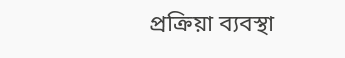প্রক্রিয়া ব্যবস্থা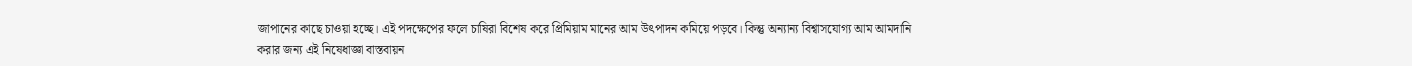জাপানের কাছে চাওয়া হচ্ছে। এই পদক্ষেপের ফলে চাষিরা বিশেষ করে প্রিমিয়াম মানের আম উৎপাদন কমিয়ে পড়বে। কিন্তু অন্যান্য বিশ্বাসযোগ্য আম আমদানি করার জন্য এই নিষেধাজ্ঞা বাস্তবায়ন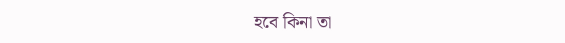হবে কিনা তা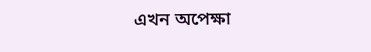এখন অপেক্ষা